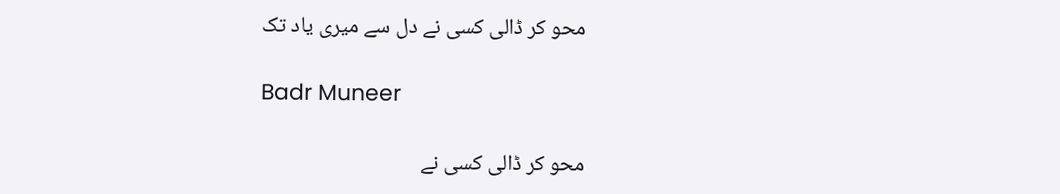محو کر ڈالی کسی نے دل سے میری یاد تک

Badr Muneer

محو کر ڈالی کسی نے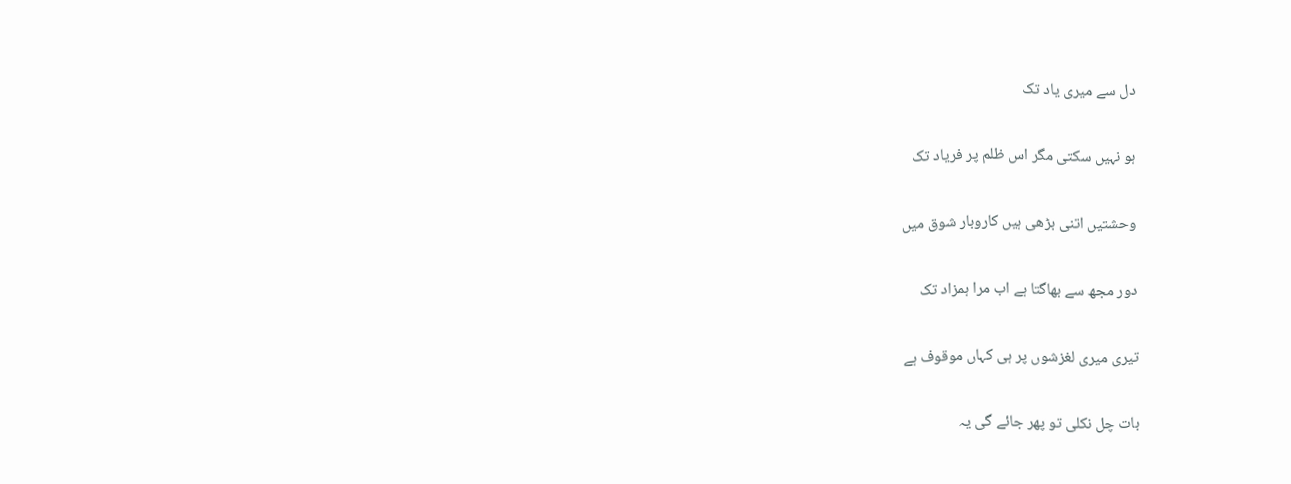دل سے میری یاد تک

ہو نہیں سکتی مگر اس ظلم پر فریاد تک

وحشتیں اتنی بڑھی ہیں کاروبار شوق میں

دور مجھ سے بھاگتا ہے اب مرا ہمزاد تک

تیری میری لغزشوں پر ہی کہاں موقوف ہے

بات چل نکلی تو پھر جائے گی یہ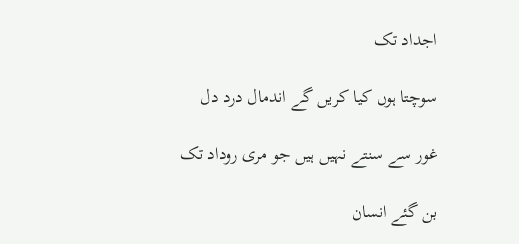اجداد تک

سوچتا ہوں کیا کریں گے اندمال درد دل

غور سے سنتے نہیں ہیں جو مری روداد تک

بن گئے انسان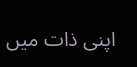اپنی ذات میں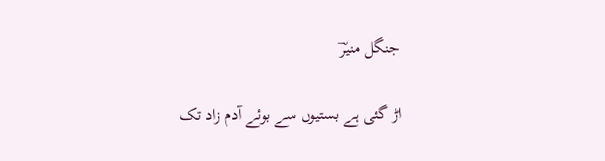جنگل منیرؔ

اڑ گئی ہے بستیوں سے بوئے آدم زاد تک